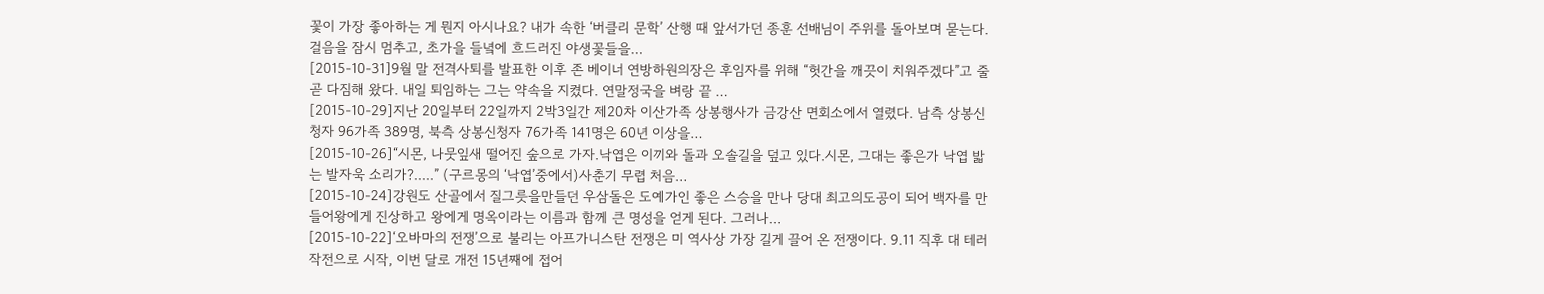꽃이 가장 좋아하는 게 뭔지 아시나요? 내가 속한 ‘버클리 문학’ 산행 때 앞서가던 종훈 선배님이 주위를 돌아보며 묻는다. 걸음을 잠시 멈추고, 초가을 들녘에 흐드러진 야생꽃들을…
[2015-10-31]9월 말 전격사퇴를 발표한 이후 존 베이너 연방하원의장은 후임자를 위해 “헛간을 깨끗이 치워주겠다”고 줄곧 다짐해 왔다. 내일 퇴임하는 그는 약속을 지켰다. 연말정국을 벼랑 끝 …
[2015-10-29]지난 20일부터 22일까지 2박3일간 제20차 이산가족 상봉행사가 금강산 면회소에서 열렸다. 남측 상봉신청자 96가족 389명, 북측 상봉신청자 76가족 141명은 60년 이상을…
[2015-10-26]“시몬, 나뭇잎새 떨어진 숲으로 가자.낙엽은 이끼와 돌과 오솔길을 덮고 있다.시몬, 그대는 좋은가 낙엽 밟는 발자욱 소리가?.....” (구르몽의 ‘낙엽’중에서)사춘기 무렵 처음…
[2015-10-24]강원도 산골에서 질그릇을만들던 우삼돌은 도예가인 좋은 스승을 만나 당대 최고의도공이 되어 백자를 만들어왕에게 진상하고 왕에게 명옥이라는 이름과 함께 큰 명성을 얻게 된다. 그러나…
[2015-10-22]‘오바마의 전쟁’으로 불리는 아프가니스탄 전쟁은 미 역사상 가장 길게 끌어 온 전쟁이다. 9.11 직후 대 테러작전으로 시작, 이번 달로 개전 15년째에 접어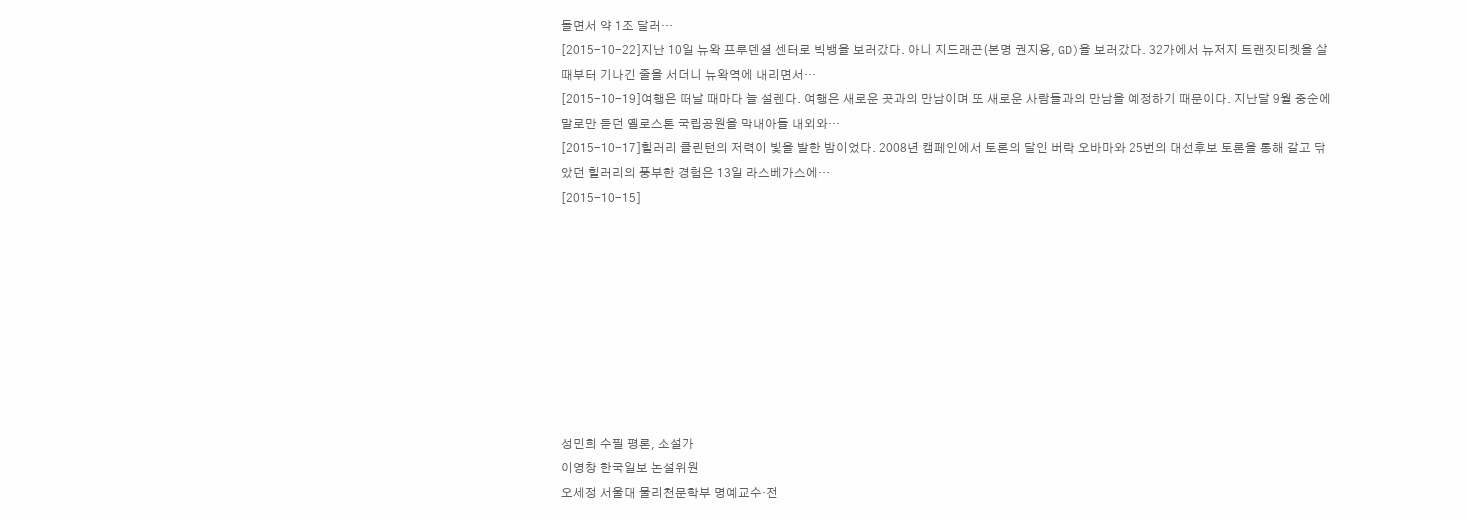들면서 약 1조 달러…
[2015-10-22]지난 10일 뉴왁 프루덴셜 센터로 빅뱅을 보러갔다. 아니 지드래곤(본명 권지용, GD)을 보러갔다. 32가에서 뉴저지 트랜짓티켓을 살 때부터 기나긴 줄을 서더니 뉴왁역에 내리면서…
[2015-10-19]여행은 떠날 때마다 늘 설렌다. 여행은 새로운 곳과의 만남이며 또 새로운 사람들과의 만남을 예정하기 때문이다. 지난달 9월 중순에 말로만 듣던 옐로스톤 국립공원을 막내아들 내외와…
[2015-10-17]힐러리 클린턴의 저력이 빛을 발한 밤이었다. 2008년 캠페인에서 토론의 달인 버락 오바마와 25번의 대선후보 토론을 통해 갈고 닦았던 힐러리의 풍부한 경험은 13일 라스베가스에…
[2015-10-15]









성민희 수필 평론, 소설가
이영창 한국일보 논설위원
오세정 서울대 물리천문학부 명예교수·전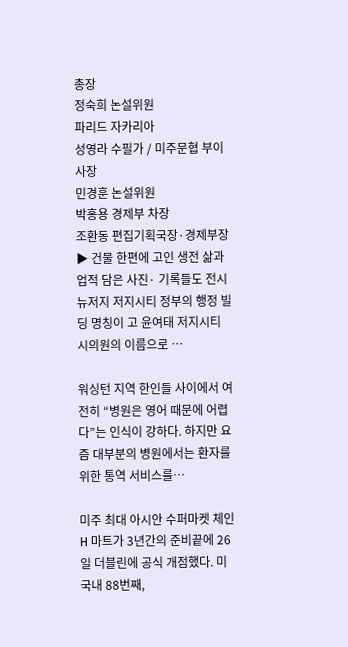총장
정숙희 논설위원
파리드 자카리아
성영라 수필가 / 미주문협 부이사장
민경훈 논설위원
박홍용 경제부 차장
조환동 편집기획국장·경제부장
▶ 건물 한편에 고인 생전 삶과 업적 담은 사진· 기록들도 전시뉴저지 저지시티 정부의 행정 빌딩 명칭이 고 윤여태 저지시티 시의원의 이름으로 …

워싱턴 지역 한인들 사이에서 여전히 “병원은 영어 때문에 어렵다”는 인식이 강하다. 하지만 요즘 대부분의 병원에서는 환자를 위한 통역 서비스를…

미주 최대 아시안 수퍼마켓 체인 H 마트가 3년간의 준비끝에 26일 더블린에 공식 개점했다. 미국내 88번째,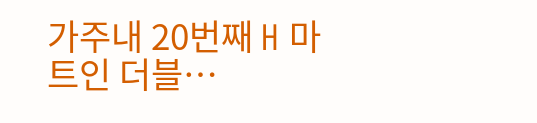가주내 20번째 H 마트인 더블…